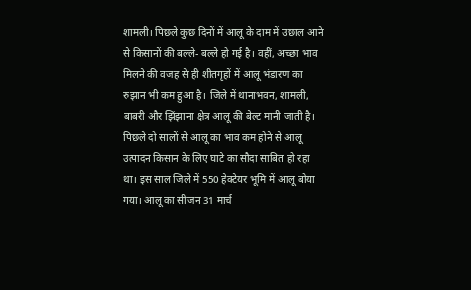शामली। पिछले कुछ दिनों में आलू के दाम में उछाल आने से किसानों की बल्ले- बल्ले हो गई है। वहीं, अच्छा भाव मिलने की वजह से ही शीतगृहों में आलू भंडारण का रुझान भी कम हुआ है। जिले में थानाभवन, शामली, बाबरी और झिंझाना क्षेत्र आलू की बेल्ट मानी जाती है। पिछले दो सालों से आलू का भाव कम होने से आलू उत्पादन किसान के लिए घाटे का सौदा साबित हो रहा था। इस साल जिले में 550 हेक्टेयर भूमि में आलू बोया गया। आलू का सीजन 31 मार्च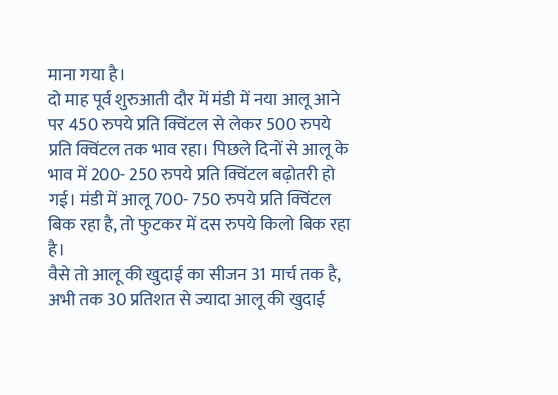माना गया है।
दो माह पूर्व शुरुआती दौर में मंडी में नया आलू आने पर 450 रुपये प्रति क्विंटल से लेकर 500 रुपये प्रति क्विंटल तक भाव रहा। पिछले दिनों से आलू के भाव में 200- 250 रुपये प्रति क्विंटल बढ़ोतरी हो गई। मंडी में आलू 700- 750 रुपये प्रति क्विंटल बिक रहा है, तो फुटकर में दस रुपये किलो बिक रहा है।
वैसे तो आलू की खुदाई का सीजन 31 मार्च तक है, अभी तक 30 प्रतिशत से ज्यादा आलू की खुदाई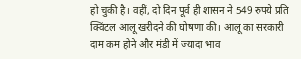हो चुकी है। वहीं, दो दिन पूर्व ही शासन ने 549 रुपये प्रति क्विंटल आलू खरीदने की घोषणा की। आलू का सरकारी दाम कम होने और मंडी में ज्यादा भाव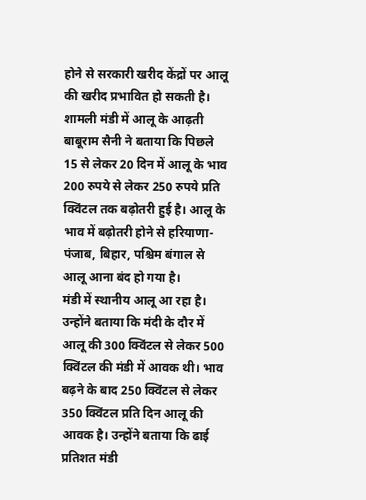होने से सरकारी खरीद केंद्रों पर आलू की खरीद प्रभावित हो सकती है। शामली मंडी में आलू के आढ़ती बाबूराम सैनी ने बताया कि पिछले 15 से लेकर 20 दिन में आलू के भाव 200 रुपये से लेकर 250 रुपये प्रति क्विंटल तक बढ़ोतरी हुई है। आलू के भाव में बढ़ोतरी होने से हरियाणा- पंजाब, बिहार, पश्चिम बंगाल से आलू आना बंद हो गया है।
मंडी में स्थानीय आलू आ रहा है। उन्होंने बताया कि मंदी के दौर में आलू की 300 क्विंटल से लेकर 500 क्विंटल की मंडी में आवक थी। भाव बढ़ने के बाद 250 क्विंटल से लेकर 350 क्विंटल प्रति दिन आलू की आवक है। उन्होंने बताया कि ढाई प्रतिशत मंडी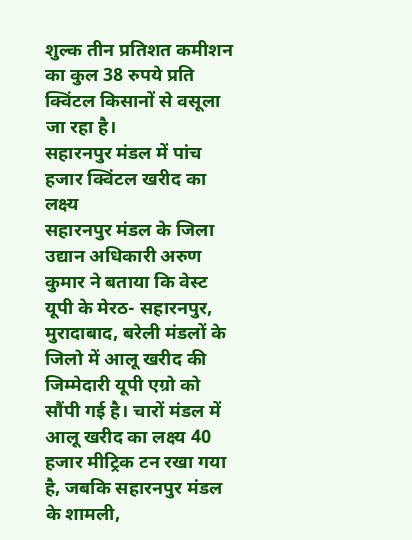शुल्क तीन प्रतिशत कमीशन का कुल 38 रुपये प्रति क्विंटल किसानों से वसूला जा रहा है।
सहारनपुर मंडल में पांच हजार क्विंटल खरीद का लक्ष्य
सहारनपुर मंडल के जिला उद्यान अधिकारी अरुण कुमार ने बताया कि वेस्ट यूपी के मेरठ- सहारनपुर, मुरादाबाद, बरेली मंडलों के जिलो में आलू खरीद की जिम्मेदारी यूपी एग्रो को सौंपी गई है। चारों मंडल में आलू खरीद का लक्ष्य 40 हजार मीट्रिक टन रखा गया है, जबकि सहारनपुर मंडल के शामली,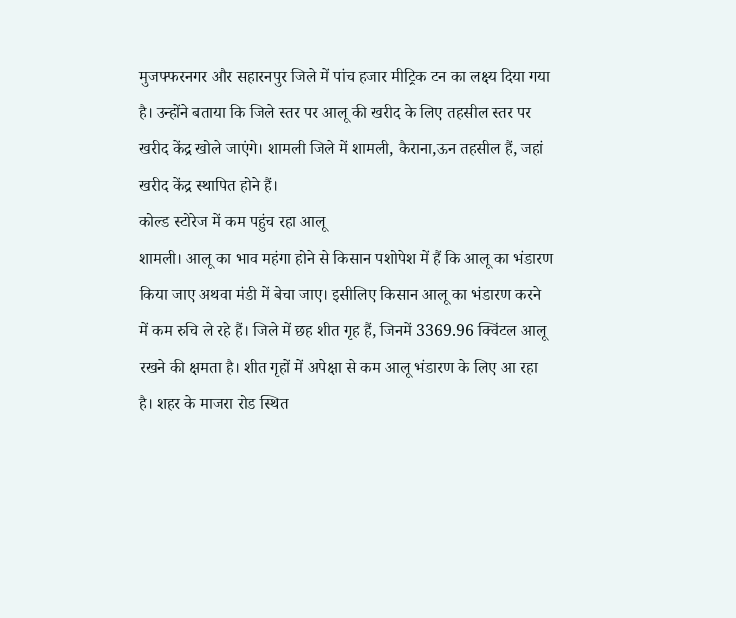मुजफ्फरनगर और सहारनपुर जिले में पांच हजार मीट्रिक टन का लक्ष्य दिया गया है। उन्होंने बताया कि जिले स्तर पर आलू की खरीद के लिए तहसील स्तर पर खरीद केंद्र खोले जाएंगे। शामली जिले में शामली, कैराना,ऊन तहसील हैं, जहां खरीद केंद्र स्थापित होने हैं।
कोल्ड स्टोरेज में कम पहुंच रहा आलू
शामली। आलू का भाव महंगा होने से किसान पशोपेश में हैं कि आलू का भंडारण किया जाए अथवा मंडी में बेचा जाए। इसीलिए किसान आलू का भंडारण करने में कम रुचि ले रहे हैं। जिले में छह शीत गृह हैं, जिनमें 3369.96 क्विंटल आलू रखने की क्षमता है। शीत गृहों में अपेक्षा से कम आलू भंडारण के लिए आ रहा है। शहर के माजरा रोड स्थित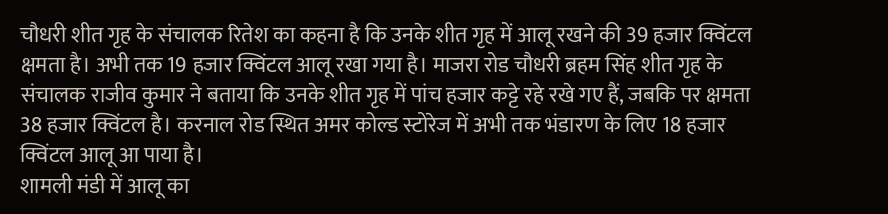चौधरी शीत गृह के संचालक रितेश का कहना है कि उनके शीत गृह में आलू रखने की 39 हजार क्विंटल क्षमता है। अभी तक 19 हजार क्विंटल आलू रखा गया है। माजरा रोड चौधरी ब्रहम सिंह शीत गृह के संचालक राजीव कुमार ने बताया कि उनके शीत गृह में पांच हजार कट्टे रहे रखे गए हैं, जबकि पर क्षमता 38 हजार क्विंटल है। करनाल रोड स्थित अमर कोल्ड स्टोरेज में अभी तक भंडारण के लिए 18 हजार क्विंटल आलू आ पाया है।
शामली मंडी में आलू का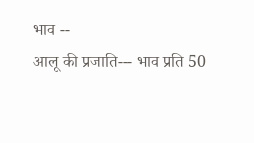भाव --
आलू की प्रजाति--- भाव प्रति 50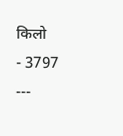किलो
- 3797 ---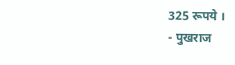325 रूपये ।
- पुखराज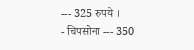--- 325 रुपये ।
- चिपसोना --- 350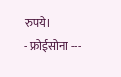रुपये।
- फ्रोईसोना ---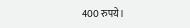400 रुपये।